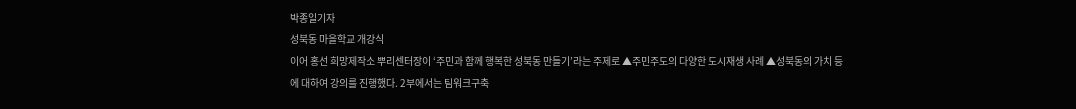박종일기자
성북동 마을학교 개강식
이어 홍선 희망제작소 뿌리센터장이 ‘주민과 함께 행복한 성북동 만들기’라는 주제로 ▲주민주도의 다양한 도시재생 사례 ▲성북동의 가치 등에 대하여 강의를 진행했다. 2부에서는 팀워크구축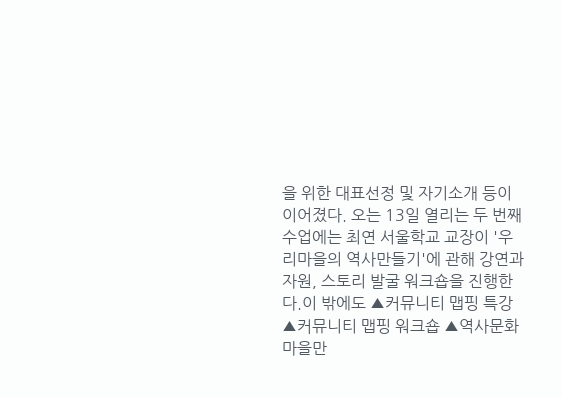을 위한 대표선정 및 자기소개 등이 이어졌다. 오는 13일 열리는 두 번째 수업에는 최연 서울학교 교장이 '우리마을의 역사만들기'에 관해 강연과 자원, 스토리 발굴 워크숍을 진행한다.이 밖에도 ▲커뮤니티 맵핑 특강 ▲커뮤니티 맵핑 워크숍 ▲역사문화 마을만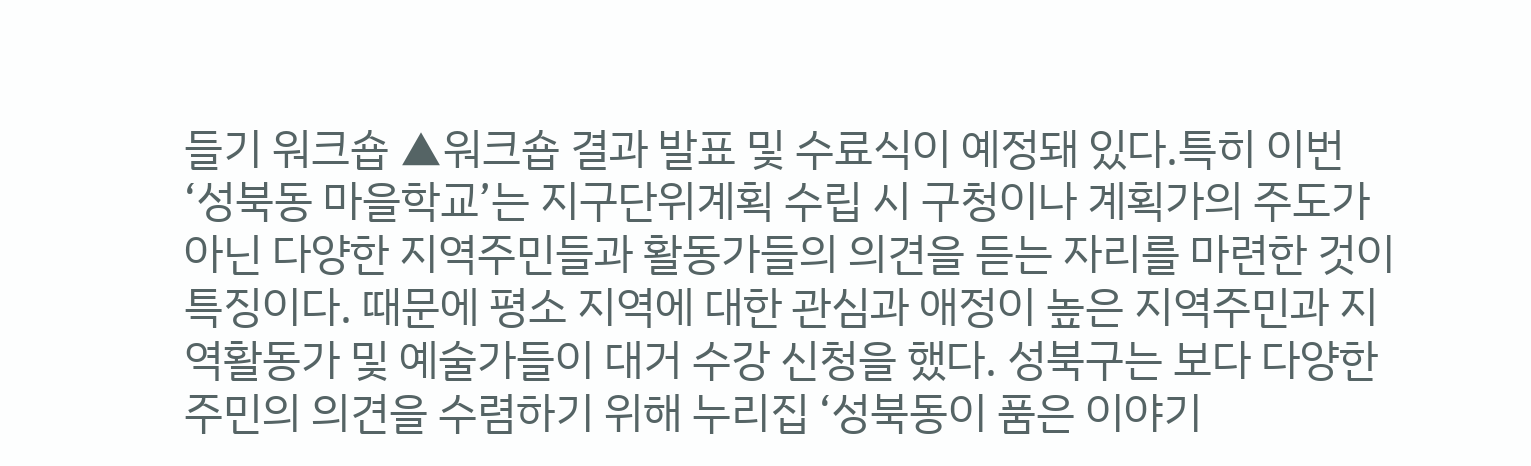들기 워크숍 ▲워크숍 결과 발표 및 수료식이 예정돼 있다.특히 이번 ‘성북동 마을학교’는 지구단위계획 수립 시 구청이나 계획가의 주도가 아닌 다양한 지역주민들과 활동가들의 의견을 듣는 자리를 마련한 것이 특징이다. 때문에 평소 지역에 대한 관심과 애정이 높은 지역주민과 지역활동가 및 예술가들이 대거 수강 신청을 했다. 성북구는 보다 다양한 주민의 의견을 수렴하기 위해 누리집 ‘성북동이 품은 이야기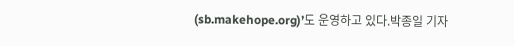(sb.makehope.org)’도 운영하고 있다.박종일 기자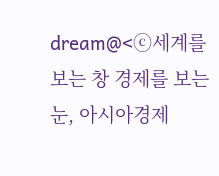dream@<ⓒ세계를 보는 창 경제를 보는 눈, 아시아경제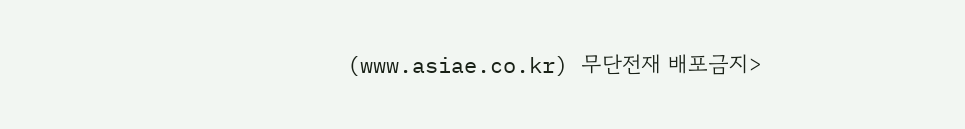(www.asiae.co.kr) 무단전재 배포금지>